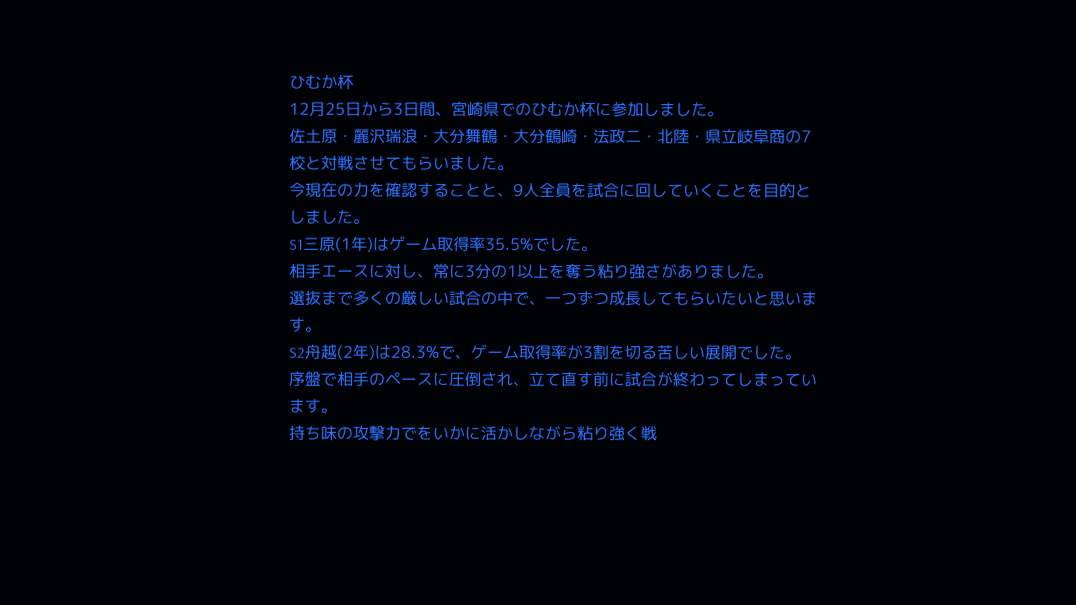ひむか杯
12月25日から3日間、宮崎県でのひむか杯に参加しました。
佐土原・麗沢瑞浪・大分舞鶴・大分鶴崎・法政二・北陸・県立岐阜商の7校と対戦させてもらいました。
今現在の力を確認することと、9人全員を試合に回していくことを目的としました。
S1三原(1年)はゲーム取得率35.5%でした。
相手エースに対し、常に3分の1以上を奪う粘り強さがありました。
選抜まで多くの厳しい試合の中で、一つずつ成長してもらいたいと思います。
S2舟越(2年)は28.3%で、ゲーム取得率が3割を切る苦しい展開でした。
序盤で相手のペースに圧倒され、立て直す前に試合が終わってしまっています。
持ち味の攻撃力でをいかに活かしながら粘り強く戦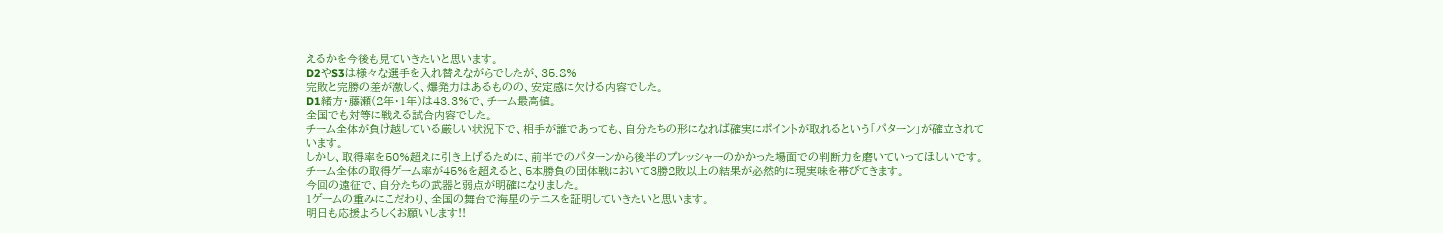えるかを今後も見ていきたいと思います。
D2やS3は様々な選手を入れ替えながらでしたが、35.8%
完敗と完勝の差が激しく、爆発力はあるものの、安定感に欠ける内容でした。
D1緒方・藤瀬(2年・1年)は43.3%で、チーム最高値。
全国でも対等に戦える試合内容でした。
チーム全体が負け越している厳しい状況下で、相手が誰であっても、自分たちの形になれば確実にポイントが取れるという「パターン」が確立されています。
しかし、取得率を50%超えに引き上げるために、前半でのパターンから後半のプレッシャーのかかった場面での判断力を磨いていってほしいです。
チーム全体の取得ゲーム率が45%を超えると、5本勝負の団体戦において3勝2敗以上の結果が必然的に現実味を帯びてきます。
今回の遠征で、自分たちの武器と弱点が明確になりました。
1ゲームの重みにこだわり、全国の舞台で海星のテニスを証明していきたいと思います。
明日も応援よろしくお願いします!!